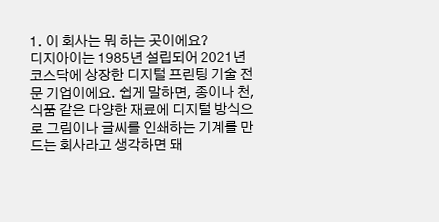1. 이 회사는 뭐 하는 곳이에요?
디지아이는 1985년 설립되어 2021년 코스닥에 상장한 디지털 프린팅 기술 전문 기업이에요. 쉽게 말하면, 종이나 천, 식품 같은 다양한 재료에 디지털 방식으로 그림이나 글씨를 인쇄하는 기계를 만드는 회사라고 생각하면 돼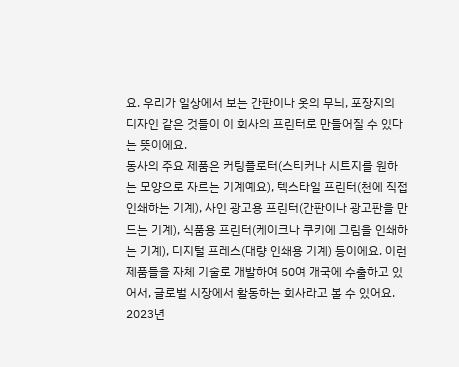요. 우리가 일상에서 보는 간판이나 옷의 무늬, 포장지의 디자인 같은 것들이 이 회사의 프린터로 만들어질 수 있다는 뜻이에요.
동사의 주요 제품은 커팅플로터(스티커나 시트지를 원하는 모양으로 자르는 기계예요), 텍스타일 프린터(천에 직접 인쇄하는 기계), 사인 광고용 프린터(간판이나 광고판을 만드는 기계), 식품용 프린터(케이크나 쿠키에 그림을 인쇄하는 기계), 디지털 프레스(대량 인쇄용 기계) 등이에요. 이런 제품들을 자체 기술로 개발하여 50여 개국에 수출하고 있어서, 글로벌 시장에서 활동하는 회사라고 볼 수 있어요. 2023년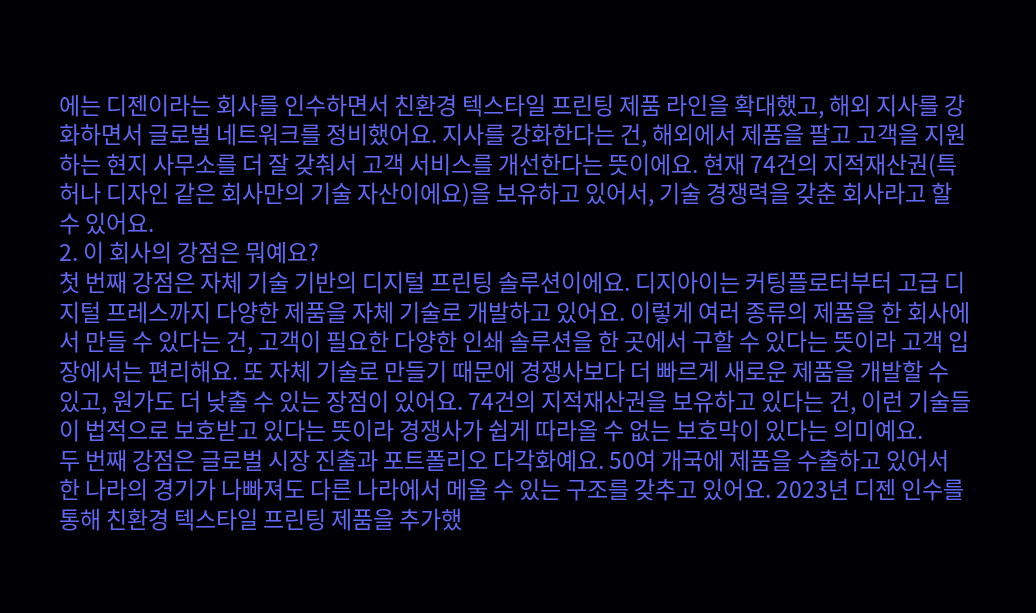에는 디젠이라는 회사를 인수하면서 친환경 텍스타일 프린팅 제품 라인을 확대했고, 해외 지사를 강화하면서 글로벌 네트워크를 정비했어요. 지사를 강화한다는 건, 해외에서 제품을 팔고 고객을 지원하는 현지 사무소를 더 잘 갖춰서 고객 서비스를 개선한다는 뜻이에요. 현재 74건의 지적재산권(특허나 디자인 같은 회사만의 기술 자산이에요)을 보유하고 있어서, 기술 경쟁력을 갖춘 회사라고 할 수 있어요.
2. 이 회사의 강점은 뭐예요?
첫 번째 강점은 자체 기술 기반의 디지털 프린팅 솔루션이에요. 디지아이는 커팅플로터부터 고급 디지털 프레스까지 다양한 제품을 자체 기술로 개발하고 있어요. 이렇게 여러 종류의 제품을 한 회사에서 만들 수 있다는 건, 고객이 필요한 다양한 인쇄 솔루션을 한 곳에서 구할 수 있다는 뜻이라 고객 입장에서는 편리해요. 또 자체 기술로 만들기 때문에 경쟁사보다 더 빠르게 새로운 제품을 개발할 수 있고, 원가도 더 낮출 수 있는 장점이 있어요. 74건의 지적재산권을 보유하고 있다는 건, 이런 기술들이 법적으로 보호받고 있다는 뜻이라 경쟁사가 쉽게 따라올 수 없는 보호막이 있다는 의미예요.
두 번째 강점은 글로벌 시장 진출과 포트폴리오 다각화예요. 50여 개국에 제품을 수출하고 있어서 한 나라의 경기가 나빠져도 다른 나라에서 메울 수 있는 구조를 갖추고 있어요. 2023년 디젠 인수를 통해 친환경 텍스타일 프린팅 제품을 추가했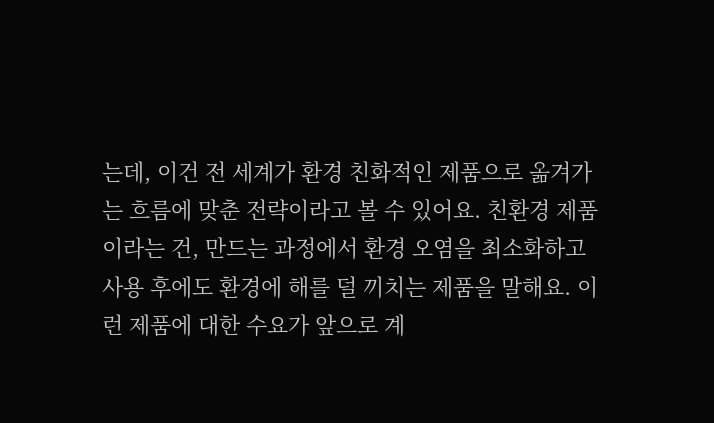는데, 이건 전 세계가 환경 친화적인 제품으로 옮겨가는 흐름에 맞춘 전략이라고 볼 수 있어요. 친환경 제품이라는 건, 만드는 과정에서 환경 오염을 최소화하고 사용 후에도 환경에 해를 덜 끼치는 제품을 말해요. 이런 제품에 대한 수요가 앞으로 계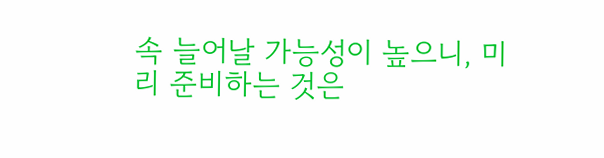속 늘어날 가능성이 높으니, 미리 준비하는 것은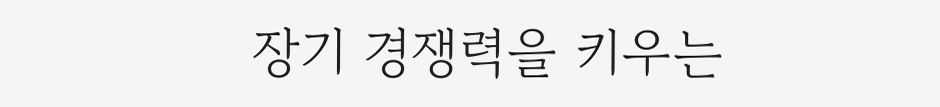장기 경쟁력을 키우는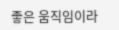좋은 움직임이라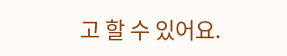고 할 수 있어요.